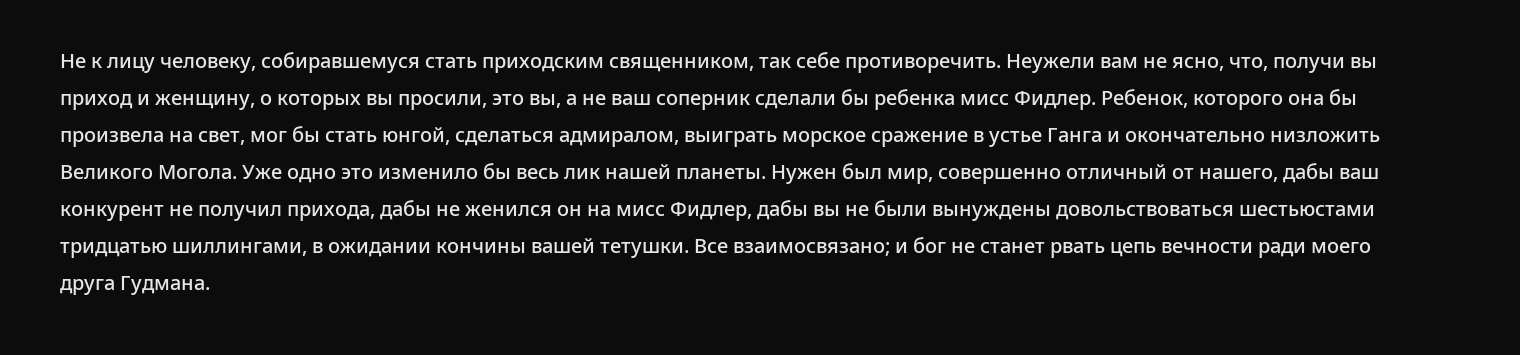Не к лицу человеку, собиравшемуся стать приходским священником, так себе противоречить. Неужели вам не ясно, что, получи вы приход и женщину, о которых вы просили, это вы, а не ваш соперник сделали бы ребенка мисс Фидлер. Ребенок, которого она бы произвела на свет, мог бы стать юнгой, сделаться адмиралом, выиграть морское сражение в устье Ганга и окончательно низложить Великого Могола. Уже одно это изменило бы весь лик нашей планеты. Нужен был мир, совершенно отличный от нашего, дабы ваш конкурент не получил прихода, дабы не женился он на мисс Фидлер, дабы вы не были вынуждены довольствоваться шестьюстами тридцатью шиллингами, в ожидании кончины вашей тетушки. Все взаимосвязано; и бог не станет рвать цепь вечности ради моего друга Гудмана.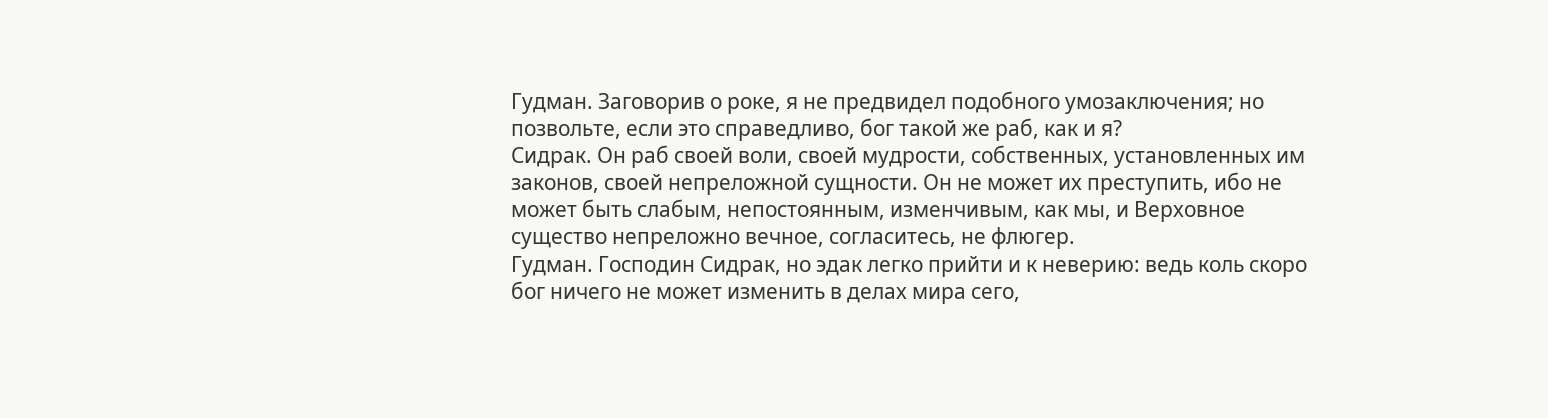Гудман. Заговорив о роке, я не предвидел подобного умозаключения; но позвольте, если это справедливо, бог такой же раб, как и я?
Сидрак. Он раб своей воли, своей мудрости, собственных, установленных им законов, своей непреложной сущности. Он не может их преступить, ибо не может быть слабым, непостоянным, изменчивым, как мы, и Верховное существо непреложно вечное, согласитесь, не флюгер.
Гудман. Господин Сидрак, но эдак легко прийти и к неверию: ведь коль скоро бог ничего не может изменить в делах мира сего,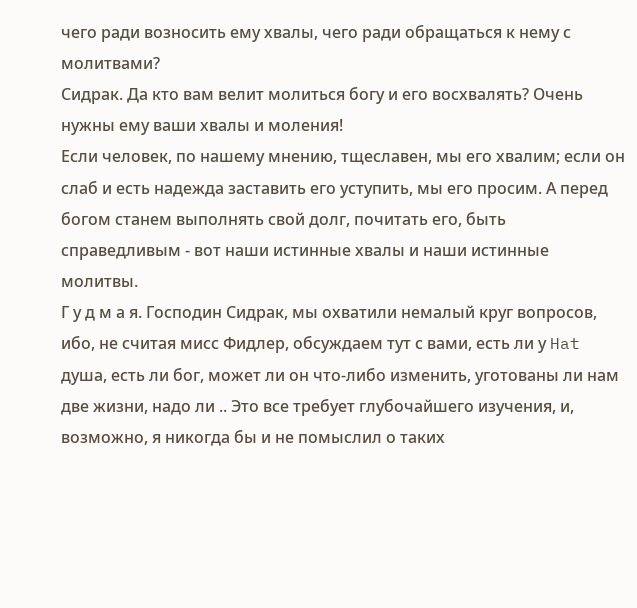чего ради возносить ему хвалы, чего ради обращаться к нему с молитвами?
Сидрак. Да кто вам велит молиться богу и его восхвалять? Очень нужны ему ваши хвалы и моления!
Если человек, по нашему мнению, тщеславен, мы его хвалим; если он слаб и есть надежда заставить его уступить, мы его просим. А перед богом станем выполнять свой долг, почитать его, быть справедливым - вот наши истинные хвалы и наши истинные молитвы.
Г у д м а я. Господин Сидрак, мы охватили немалый круг вопросов, ибо, не считая мисс Фидлер, обсуждаем тут с вами, есть ли у Hat душа, есть ли бог, может ли он что-либо изменить, уготованы ли нам две жизни, надо ли .. Это все требует глубочайшего изучения, и, возможно, я никогда бы и не помыслил о таких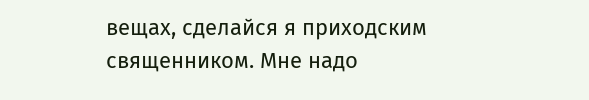вещах, сделайся я приходским священником. Мне надо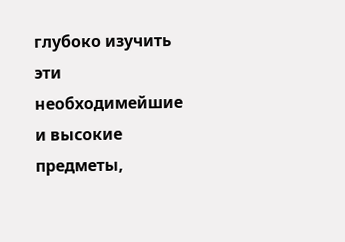глубоко изучить эти необходимейшие и высокие предметы,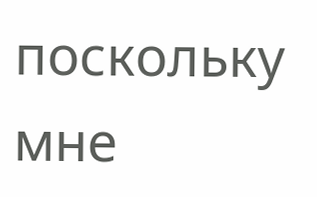поскольку мне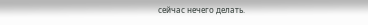сейчас нечего делать.